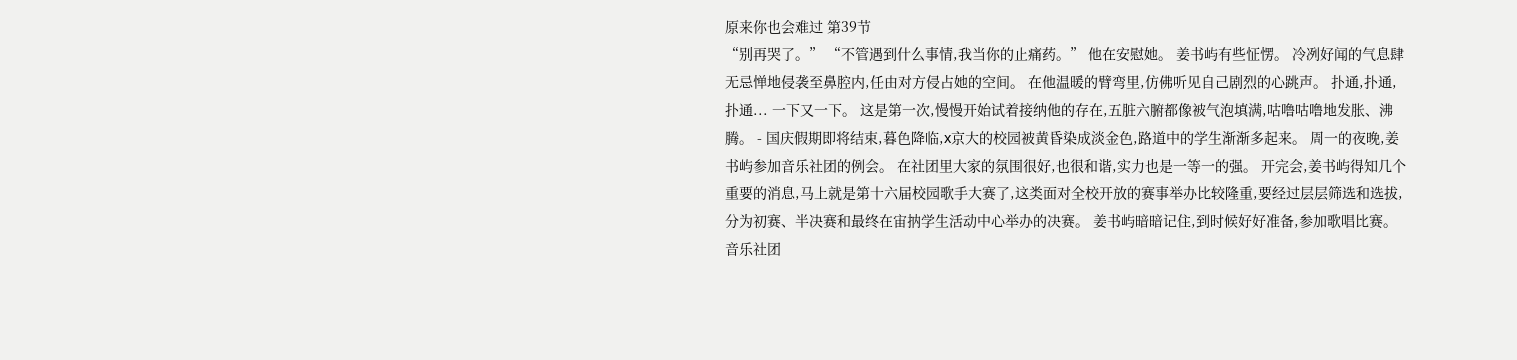原来你也会难过 第39节
“别再哭了。” “不管遇到什么事情,我当你的止痛药。” 他在安慰她。 姜书屿有些怔愣。 冷冽好闻的气息肆无忌惮地侵袭至鼻腔内,任由对方侵占她的空间。 在他温暖的臂弯里,仿佛听见自己剧烈的心跳声。 扑通,扑通,扑通... 一下又一下。 这是第一次,慢慢开始试着接纳他的存在,五脏六腑都像被气泡填满,咕噜咕噜地发胀、沸腾。 - 国庆假期即将结束,暮色降临,x京大的校园被黄昏染成淡金色,路道中的学生渐渐多起来。 周一的夜晚,姜书屿参加音乐社团的例会。 在社团里大家的氛围很好,也很和谐,实力也是一等一的强。 开完会,姜书屿得知几个重要的消息,马上就是第十六届校园歌手大赛了,这类面对全校开放的赛事举办比较隆重,要经过层层筛选和选拔,分为初赛、半决赛和最终在宙抐学生活动中心举办的决赛。 姜书屿暗暗记住,到时候好好准备,参加歌唱比赛。 音乐社团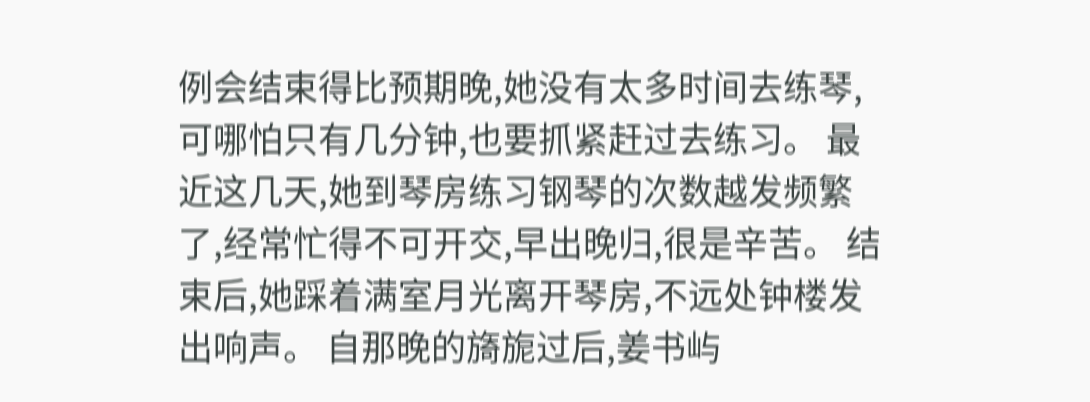例会结束得比预期晚,她没有太多时间去练琴,可哪怕只有几分钟,也要抓紧赶过去练习。 最近这几天,她到琴房练习钢琴的次数越发频繁了,经常忙得不可开交,早出晚归,很是辛苦。 结束后,她踩着满室月光离开琴房,不远处钟楼发出响声。 自那晚的旖旎过后,姜书屿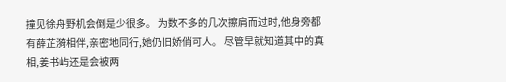撞见徐舟野机会倒是少很多。 为数不多的几次擦肩而过时,他身旁都有薛芷漪相伴,亲密地同行,她仍旧娇俏可人。 尽管早就知道其中的真相,姜书屿还是会被两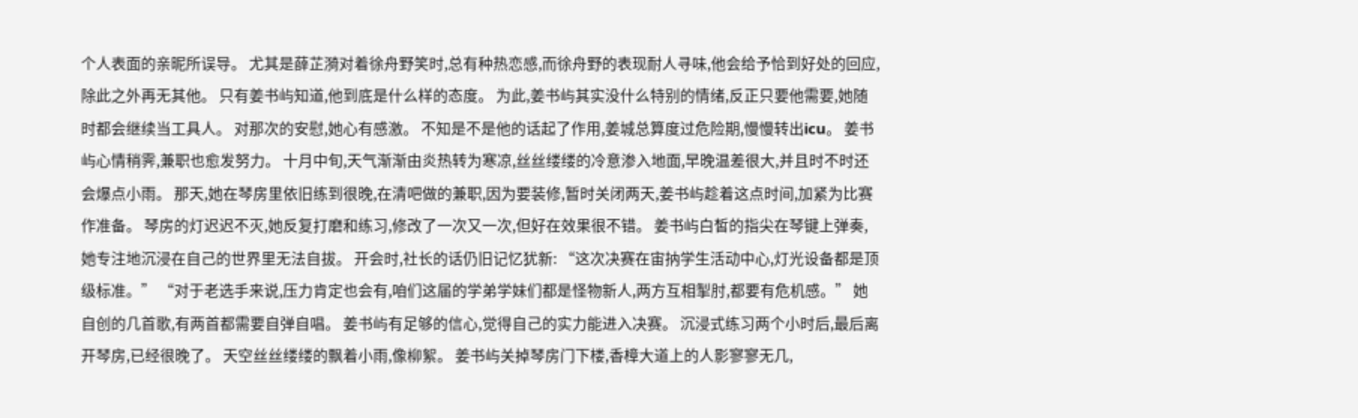个人表面的亲昵所误导。 尤其是薛芷漪对着徐舟野笑时,总有种热恋感,而徐舟野的表现耐人寻味,他会给予恰到好处的回应,除此之外再无其他。 只有姜书屿知道,他到底是什么样的态度。 为此,姜书屿其实没什么特别的情绪,反正只要他需要,她随时都会继续当工具人。 对那次的安慰,她心有感激。 不知是不是他的话起了作用,姜城总算度过危险期,慢慢转出icu。 姜书屿心情稍霁,兼职也愈发努力。 十月中旬,天气渐渐由炎热转为寒凉,丝丝缕缕的冷意渗入地面,早晚温差很大,并且时不时还会爆点小雨。 那天,她在琴房里依旧练到很晚,在清吧做的兼职,因为要装修,暂时关闭两天,姜书屿趁着这点时间,加紧为比赛作准备。 琴房的灯迟迟不灭,她反复打磨和练习,修改了一次又一次,但好在效果很不错。 姜书屿白皙的指尖在琴键上弹奏,她专注地沉浸在自己的世界里无法自拔。 开会时,社长的话仍旧记忆犹新: “这次决赛在宙抐学生活动中心,灯光设备都是顶级标准。” “对于老选手来说,压力肯定也会有,咱们这届的学弟学妹们都是怪物新人,两方互相掣肘,都要有危机感。” 她自创的几首歌,有两首都需要自弹自唱。 姜书屿有足够的信心,觉得自己的实力能进入决赛。 沉浸式练习两个小时后,最后离开琴房,已经很晚了。 天空丝丝缕缕的飘着小雨,像柳絮。 姜书屿关掉琴房门下楼,香樟大道上的人影寥寥无几,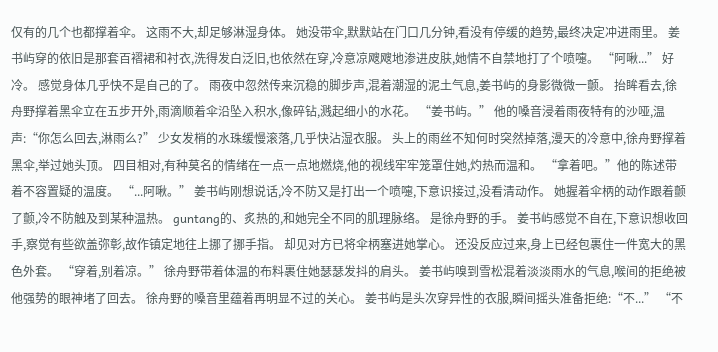仅有的几个也都撑着伞。 这雨不大,却足够淋湿身体。 她没带伞,默默站在门口几分钟,看没有停缓的趋势,最终决定冲进雨里。 姜书屿穿的依旧是那套百褶裙和衬衣,洗得发白泛旧,也依然在穿,冷意凉飕飕地渗进皮肤,她情不自禁地打了个喷嚏。 “阿啾...” 好冷。 感觉身体几乎快不是自己的了。 雨夜中忽然传来沉稳的脚步声,混着潮湿的泥土气息,姜书屿的身影微微一颤。 抬眸看去,徐舟野撑着黑伞立在五步开外,雨滴顺着伞沿坠入积水,像碎钻,溅起细小的水花。 “姜书屿。” 他的嗓音浸着雨夜特有的沙哑,温声:“你怎么回去,淋雨么?” 少女发梢的水珠缓慢滚落,几乎快沾湿衣服。 头上的雨丝不知何时突然掉落,漫天的冷意中,徐舟野撑着黑伞,举过她头顶。 四目相对,有种莫名的情绪在一点一点地燃烧,他的视线牢牢笼罩住她,灼热而温和。 “拿着吧。”他的陈述带着不容置疑的温度。 “...阿啾。” 姜书屿刚想说话,冷不防又是打出一个喷嚏,下意识接过,没看清动作。 她握着伞柄的动作跟着颤了颤,冷不防触及到某种温热。 guntang的、炙热的,和她完全不同的肌理脉络。 是徐舟野的手。 姜书屿感觉不自在,下意识想收回手,察觉有些欲盖弥彰,故作镇定地往上挪了挪手指。 却见对方已将伞柄塞进她掌心。 还没反应过来,身上已经包裹住一件宽大的黑色外套。 “穿着,别着凉。” 徐舟野带着体温的布料裹住她瑟瑟发抖的肩头。 姜书屿嗅到雪松混着淡淡雨水的气息,喉间的拒绝被他强势的眼神堵了回去。 徐舟野的嗓音里蕴着再明显不过的关心。 姜书屿是头次穿异性的衣服,瞬间摇头准备拒绝:“不...” “不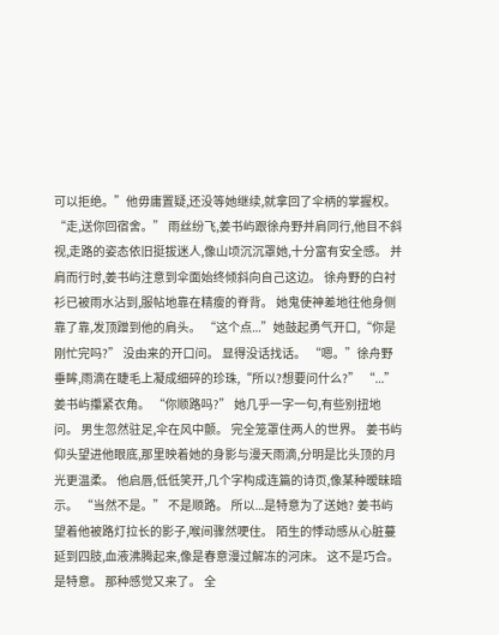可以拒绝。”他毋庸置疑,还没等她继续,就拿回了伞柄的掌握权。 “走,送你回宿舍。” 雨丝纷飞,姜书屿跟徐舟野并肩同行,他目不斜视,走路的姿态依旧挺拔迷人,像山顷沉沉罩她,十分富有安全感。 并肩而行时,姜书屿注意到伞面始终倾斜向自己这边。 徐舟野的白衬衫已被雨水沾到,服帖地靠在精瘦的脊背。 她鬼使神差地往他身侧靠了靠,发顶蹭到他的肩头。 “这个点...”她鼓起勇气开口,“你是刚忙完吗?” 没由来的开口问。 显得没话找话。 “嗯。”徐舟野垂眸,雨滴在睫毛上凝成细碎的珍珠,“所以?想要问什么?” “...”姜书屿攥紧衣角。 “你顺路吗?” 她几乎一字一句,有些别扭地问。 男生忽然驻足,伞在风中颤。 完全笼罩住两人的世界。 姜书屿仰头望进他眼底,那里映着她的身影与漫天雨滴,分明是比头顶的月光更温柔。 他启唇,低低笑开,几个字构成连篇的诗页,像某种暧昧暗示。 “当然不是。” 不是顺路。 所以...是特意为了送她? 姜书屿望着他被路灯拉长的影子,喉间骤然哽住。 陌生的悸动感从心脏蔓延到四肢,血液沸腾起来,像是春意漫过解冻的河床。 这不是巧合。 是特意。 那种感觉又来了。 全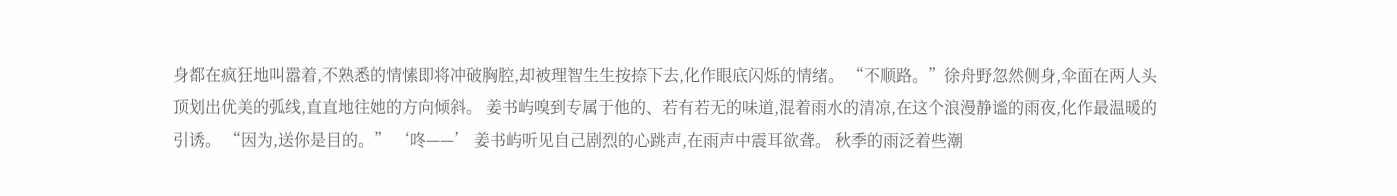身都在疯狂地叫嚣着,不熟悉的情愫即将冲破胸腔,却被理智生生按捺下去,化作眼底闪烁的情绪。 “不顺路。”徐舟野忽然侧身,伞面在两人头顶划出优美的弧线,直直地往她的方向倾斜。 姜书屿嗅到专属于他的、若有若无的味道,混着雨水的清凉,在这个浪漫静谧的雨夜,化作最温暖的引诱。 “因为,送你是目的。” ‘咚——’ 姜书屿听见自己剧烈的心跳声,在雨声中震耳欲聋。 秋季的雨泛着些潮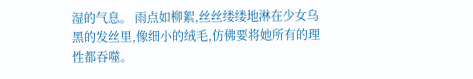湿的气息。 雨点如柳絮,丝丝缕缕地淋在少女乌黑的发丝里,像细小的绒毛,仿佛要将她所有的理性都吞噬。